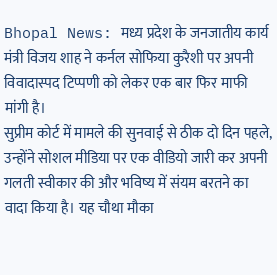Bhopal News: मध्य प्रदेश के जनजातीय कार्य मंत्री विजय शाह ने कर्नल सोफिया कुरैशी पर अपनी विवादास्पद टिप्पणी को लेकर एक बार फिर माफी मांगी है।
सुप्रीम कोर्ट में मामले की सुनवाई से ठीक दो दिन पहले, उन्होंने सोशल मीडिया पर एक वीडियो जारी कर अपनी गलती स्वीकार की और भविष्य में संयम बरतने का वादा किया है। यह चौथा मौका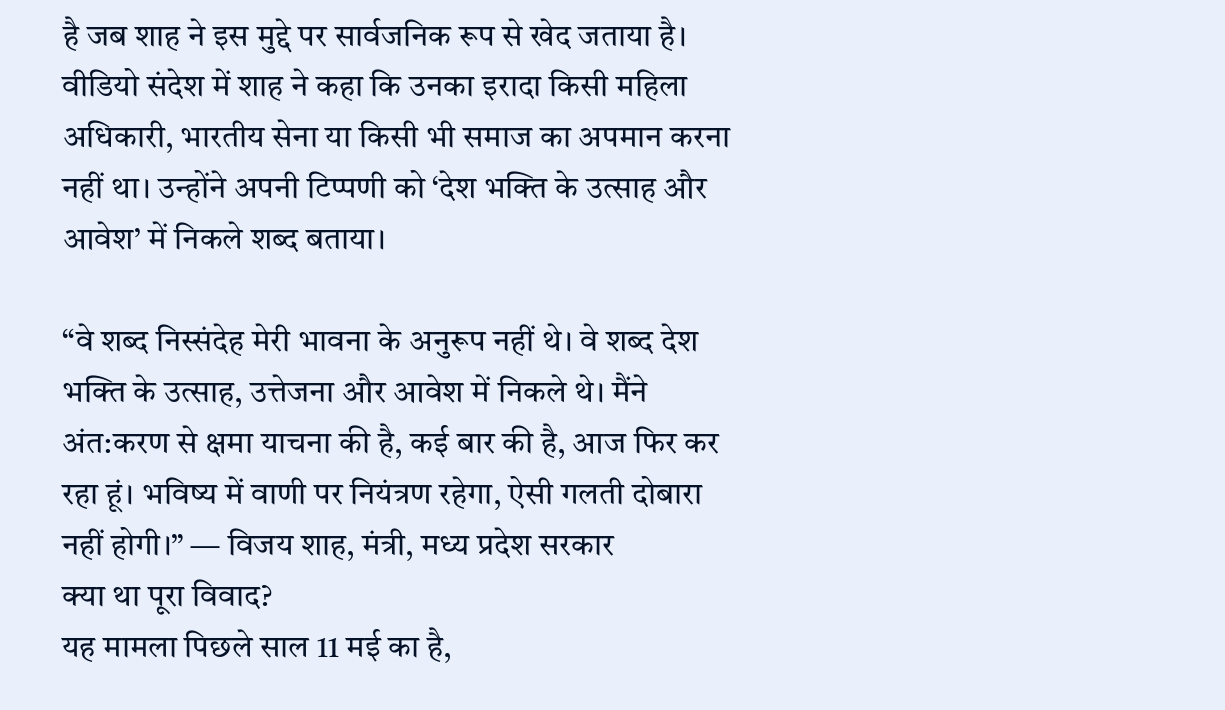है जब शाह ने इस मुद्दे पर सार्वजनिक रूप से खेद जताया है।
वीडियो संदेश में शाह ने कहा कि उनका इरादा किसी महिला अधिकारी, भारतीय सेना या किसी भी समाज का अपमान करना नहीं था। उन्होंने अपनी टिप्पणी को ‘देश भक्ति के उत्साह और आवेश’ में निकले शब्द बताया।

“वे शब्द निस्संदेह मेरी भावना के अनुरूप नहीं थे। वे शब्द देश भक्ति के उत्साह, उत्तेजना और आवेश में निकले थे। मैंने अंत:करण से क्षमा याचना की है, कई बार की है, आज फिर कर रहा हूं। भविष्य में वाणी पर नियंत्रण रहेगा, ऐसी गलती दोबारा नहीं होगी।” — विजय शाह, मंत्री, मध्य प्रदेश सरकार
क्या था पूरा विवाद?
यह मामला पिछले साल 11 मई का है,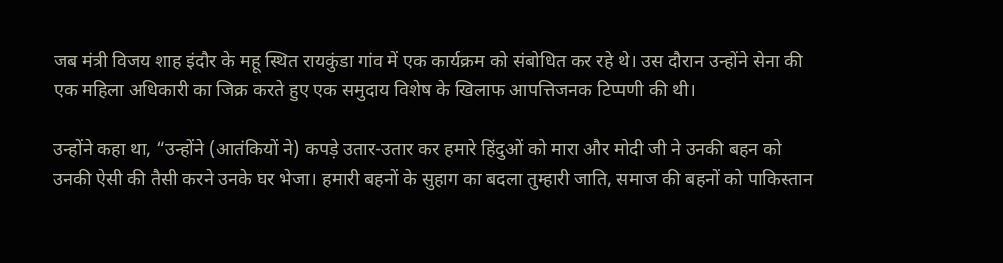जब मंत्री विजय शाह इंदौर के महू स्थित रायकुंडा गांव में एक कार्यक्रम को संबोधित कर रहे थे। उस दौरान उन्होंने सेना की एक महिला अधिकारी का जिक्र करते हुए एक समुदाय विशेष के खिलाफ आपत्तिजनक टिप्पणी की थी।

उन्होंने कहा था, “उन्होंने (आतंकियों ने) कपड़े उतार-उतार कर हमारे हिंदुओं को मारा और मोदी जी ने उनकी बहन को उनकी ऐसी की तैसी करने उनके घर भेजा। हमारी बहनों के सुहाग का बदला तुम्हारी जाति, समाज की बहनों को पाकिस्तान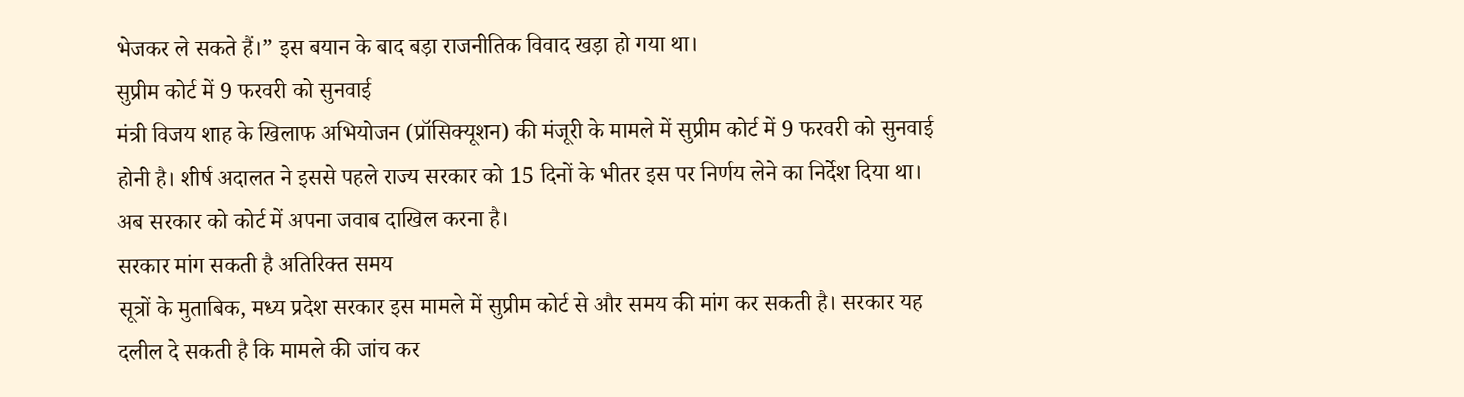भेजकर ले सकते हैं।” इस बयान के बाद बड़ा राजनीतिक विवाद खड़ा हो गया था।
सुप्रीम कोर्ट में 9 फरवरी को सुनवाई
मंत्री विजय शाह के खिलाफ अभियोजन (प्रॉसिक्यूशन) की मंजूरी के मामले में सुप्रीम कोर्ट में 9 फरवरी को सुनवाई होनी है। शीर्ष अदालत ने इससे पहले राज्य सरकार को 15 दिनों के भीतर इस पर निर्णय लेने का निर्देश दिया था। अब सरकार को कोर्ट में अपना जवाब दाखिल करना है।
सरकार मांग सकती है अतिरिक्त समय
सूत्रों के मुताबिक, मध्य प्रदेश सरकार इस मामले में सुप्रीम कोर्ट से और समय की मांग कर सकती है। सरकार यह दलील दे सकती है कि मामले की जांच कर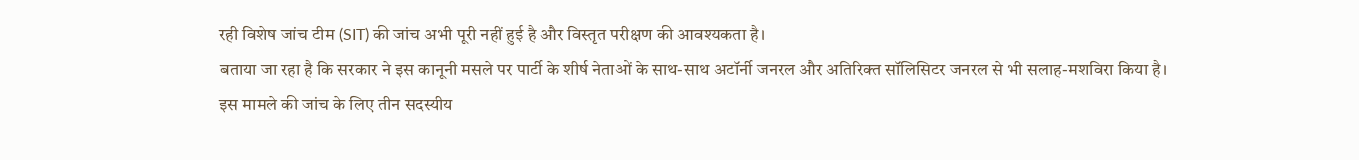रही विशेष जांच टीम (SIT) की जांच अभी पूरी नहीं हुई है और विस्तृत परीक्षण की आवश्यकता है।
बताया जा रहा है कि सरकार ने इस कानूनी मसले पर पार्टी के शीर्ष नेताओं के साथ-साथ अटॉर्नी जनरल और अतिरिक्त सॉलिसिटर जनरल से भी सलाह-मशविरा किया है।
इस मामले की जांच के लिए तीन सदस्यीय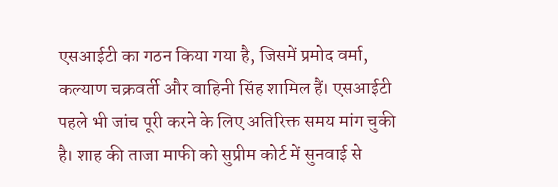एसआईटी का गठन किया गया है, जिसमें प्रमोद वर्मा, कल्याण चक्रवर्ती और वाहिनी सिंह शामिल हैं। एसआईटी पहले भी जांच पूरी करने के लिए अतिरिक्त समय मांग चुकी है। शाह की ताजा माफी को सुप्रीम कोर्ट में सुनवाई से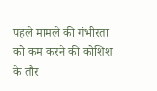पहले मामले की गंभीरता को कम करने की कोशिश के तौर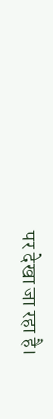पर देखा जा रहा है।